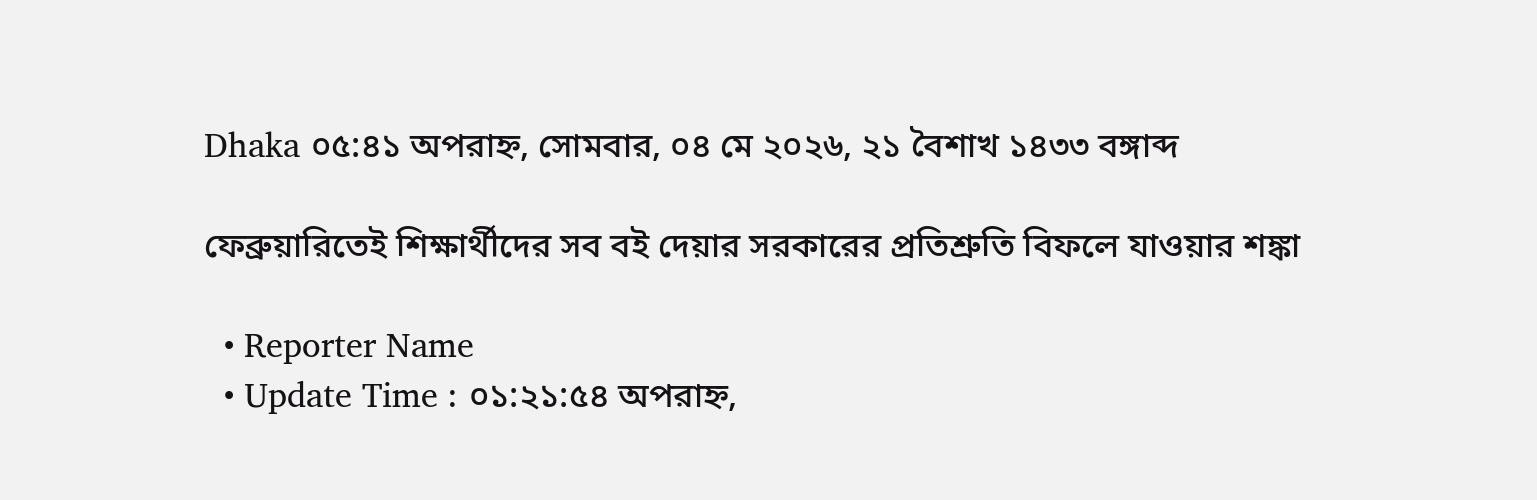Dhaka ০৫:৪১ অপরাহ্ন, সোমবার, ০৪ মে ২০২৬, ২১ বৈশাখ ১৪৩৩ বঙ্গাব্দ

ফেব্রুয়ারিতেই শিক্ষার্থীদের সব বই দেয়ার সরকারের প্রতিশ্রুতি বিফলে যাওয়ার শঙ্কা

  • Reporter Name
  • Update Time : ০১:২১:৫৪ অপরাহ্ন,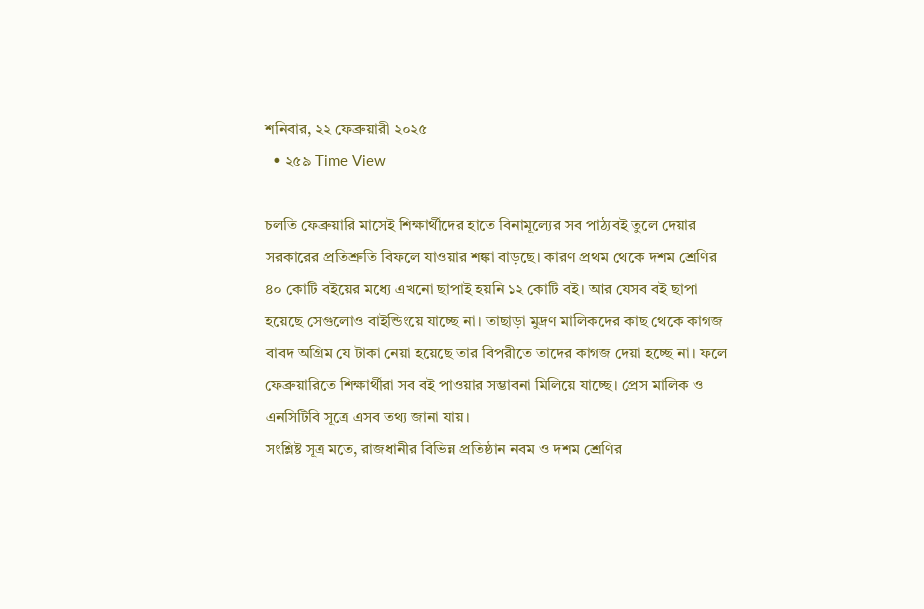শনিবার, ২২ ফেব্রুয়ারী ২০২৫
  • ২৫৯ Time View

চলতি ফেব্রুয়ারি মাসেই শিক্ষার্থীদের হাতে বিনামূল্যের সব পাঠ্যবই তুলে দেয়ার সরকারের প্রতিশ্রুতি বিফলে যাওয়ার শঙ্কা বাড়ছে। কারণ প্রথম থেকে দশম শ্রেণির ৪০ কোটি বইয়ের মধ্যে এখনো ছাপাই হয়নি ১২ কোটি বই। আর যেসব বই ছাপা হয়েছে সেগুলোও বাইন্ডিংয়ে যাচ্ছে না। তাছাড়া মুদ্রণ মালিকদের কাছ থেকে কাগজ বাবদ অগ্রিম যে টাকা নেয়া হয়েছে তার বিপরীতে তাদের কাগজ দেয়া হচ্ছে না। ফলে ফেব্রুয়ারিতে শিক্ষার্থীরা সব বই পাওয়ার সম্ভাবনা মিলিয়ে যাচ্ছে। প্রেস মালিক ও এনসিটিবি সূত্রে এসব তথ্য জানা যায়।
সংশ্লিষ্ট সূত্র মতে, রাজধানীর বিভিন্ন প্রতিষ্ঠান নবম ও দশম শ্রেণির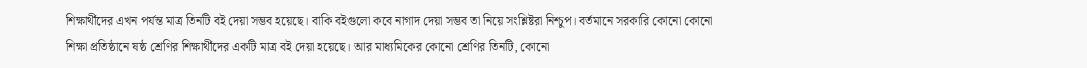শিক্ষার্থীদের এখন পর্যন্ত মাত্র তিনটি বই দেয়া সম্ভব হয়েছে। বাকি বইগুলো কবে নাগাদ দেয়া সম্ভব তা নিয়ে সংশ্লিষ্টরা নিশ্চুপ। বর্তমানে সরকারি কোনো কোনো শিক্ষা প্রতিষ্ঠানে ষষ্ঠ শ্রেণির শিক্ষার্থীদের একটি মাত্র বই দেয়া হয়েছে। আর মাধ্যমিকের কোনো শ্রেণির তিনটি, কোনো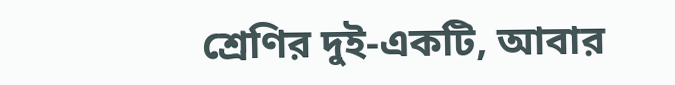শ্রেণির দুই-একটি, আবার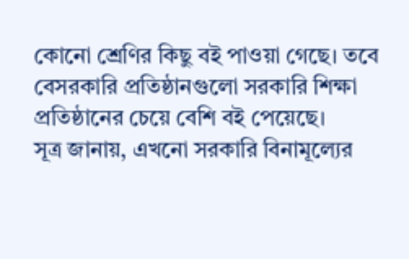কোনো শ্রেণির কিছু বই পাওয়া গেছে। তবে বেসরকারি প্রতিষ্ঠানগুলো সরকারি শিক্ষা প্রতিষ্ঠানের চেয়ে বেশি বই পেয়েছে।
সূত্র জানায়, এখনো সরকারি বিনামূল্যের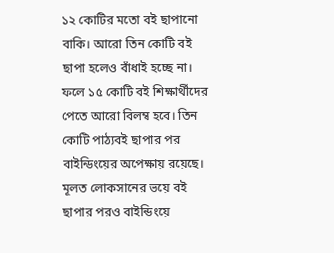১২ কোটির মতো বই ছাপানো বাকি। আরো তিন কোটি বই ছাপা হলেও বাঁধাই হচ্ছে না। ফলে ১৫ কোটি বই শিক্ষার্থীদের পেতে আরো বিলম্ব হবে। তিন কোটি পাঠ্যবই ছাপার পর বাইন্ডিংয়ের অপেক্ষায় রয়েছে। মূলত লোকসানের ভয়ে বই ছাপার পরও বাইন্ডিংয়ে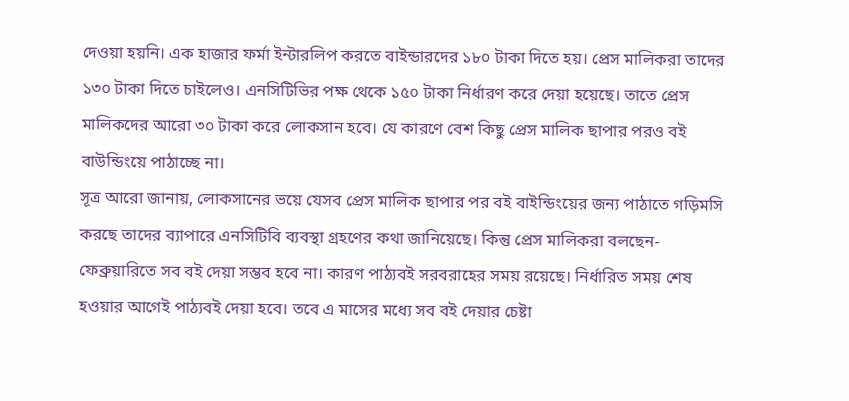দেওয়া হয়নি। এক হাজার ফর্মা ইন্টারলিপ করতে বাইন্ডারদের ১৮০ টাকা দিতে হয়। প্রেস মালিকরা তাদের ১৩০ টাকা দিতে চাইলেও। এনসিটিভির পক্ষ থেকে ১৫০ টাকা নির্ধারণ করে দেয়া হয়েছে। তাতে প্রেস মালিকদের আরো ৩০ টাকা করে লোকসান হবে। যে কারণে বেশ কিছু প্রেস মালিক ছাপার পরও বই বাউন্ডিংয়ে পাঠাচ্ছে না।
সূত্র আরো জানায়, লোকসানের ভয়ে যেসব প্রেস মালিক ছাপার পর বই বাইন্ডিংয়ের জন্য পাঠাতে গড়িমসি করছে তাদের ব্যাপারে এনসিটিবি ব্যবস্থা গ্রহণের কথা জানিয়েছে। কিন্তু প্রেস মালিকরা বলছেন- ফেব্রুয়ারিতে সব বই দেয়া সম্ভব হবে না। কারণ পাঠ্যবই সরবরাহের সময় রয়েছে। নির্ধারিত সময় শেষ হওয়ার আগেই পাঠ্যবই দেয়া হবে। তবে এ মাসের মধ্যে সব বই দেয়ার চেষ্টা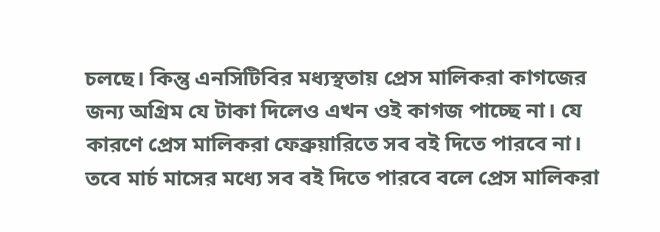চলছে। কিন্তু এনসিটিবির মধ্যস্থতায় প্রেস মালিকরা কাগজের জন্য অগ্রিম যে টাকা দিলেও এখন ওই কাগজ পাচ্ছে না। যে কারণে প্রেস মালিকরা ফেব্রুয়ারিতে সব বই দিতে পারবে না। তবে মার্চ মাসের মধ্যে সব বই দিতে পারবে বলে প্রেস মালিকরা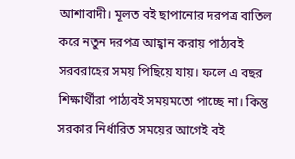আশাবাদী। মূলত বই ছাপানোর দরপত্র বাতিল করে নতুন দরপত্র আহ্বান করায় পাঠ্যবই সরবরাহের সময় পিছিয়ে যায়। ফলে এ বছর শিক্ষার্থীরা পাঠ্যবই সময়মতো পাচ্ছে না। কিন্তু সরকার নির্ধারিত সময়ের আগেই বই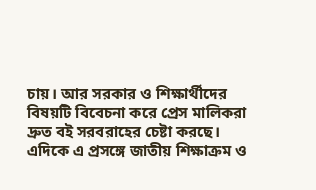চায়। আর সরকার ও শিক্ষার্থীদের বিষয়টি বিবেচনা করে প্রেস মালিকরা দ্রুত বই সরবরাহের চেষ্টা করছে।
এদিকে এ প্রসঙ্গে জাতীয় শিক্ষাক্রম ও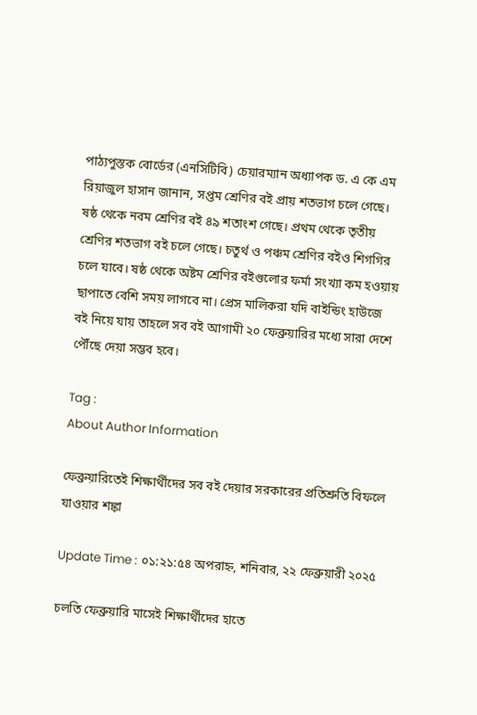পাঠ্যপুস্তক বোর্ডের (এনসিটিবি) চেয়ারম্যান অধ্যাপক ড. এ কে এম রিয়াজুল হাসান জানান, সপ্তম শ্রেণির বই প্রায় শতভাগ চলে গেছে। ষষ্ঠ থেকে নবম শ্রেণির বই ৪৯ শতাংশ গেছে। প্রথম থেকে তৃতীয় শ্রেণির শতভাগ বই চলে গেছে। চতুর্থ ও পঞ্চম শ্রেণির বইও শিগগির চলে যাবে। ষষ্ঠ থেকে অষ্টম শ্রেণির বইগুলোর ফর্মা সংখ্যা কম হওয়ায় ছাপাতে বেশি সময় লাগবে না। প্রেস মালিকরা যদি বাইন্ডিং হাউজে বই নিয়ে যায় তাহলে সব বই আগামী ২০ ফেব্রুয়ারির মধ্যে সারা দেশে পৌঁছে দেয়া সম্ভব হবে।

Tag :
About Author Information

ফেব্রুয়ারিতেই শিক্ষার্থীদের সব বই দেয়ার সরকারের প্রতিশ্রুতি বিফলে যাওয়ার শঙ্কা

Update Time : ০১:২১:৫৪ অপরাহ্ন, শনিবার, ২২ ফেব্রুয়ারী ২০২৫

চলতি ফেব্রুয়ারি মাসেই শিক্ষার্থীদের হাতে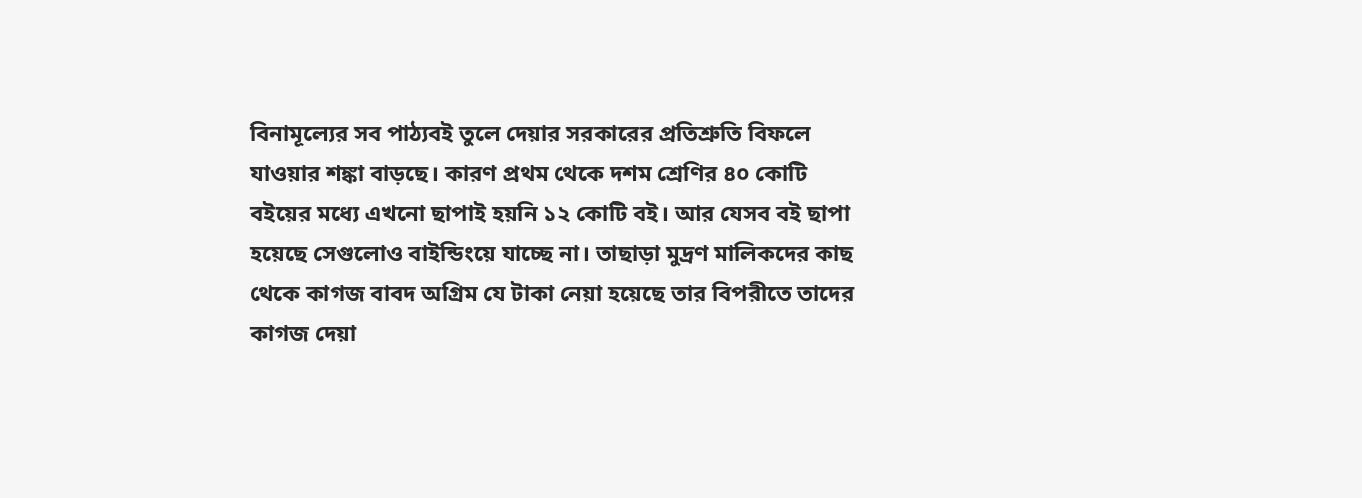বিনামূল্যের সব পাঠ্যবই তুলে দেয়ার সরকারের প্রতিশ্রুতি বিফলে যাওয়ার শঙ্কা বাড়ছে। কারণ প্রথম থেকে দশম শ্রেণির ৪০ কোটি বইয়ের মধ্যে এখনো ছাপাই হয়নি ১২ কোটি বই। আর যেসব বই ছাপা হয়েছে সেগুলোও বাইন্ডিংয়ে যাচ্ছে না। তাছাড়া মুদ্রণ মালিকদের কাছ থেকে কাগজ বাবদ অগ্রিম যে টাকা নেয়া হয়েছে তার বিপরীতে তাদের কাগজ দেয়া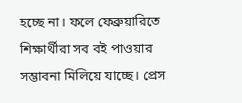হচ্ছে না। ফলে ফেব্রুয়ারিতে শিক্ষার্থীরা সব বই পাওয়ার সম্ভাবনা মিলিয়ে যাচ্ছে। প্রেস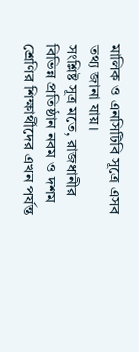মালিক ও এনসিটিবি সূত্রে এসব তথ্য জানা যায়।
সংশ্লিষ্ট সূত্র মতে, রাজধানীর বিভিন্ন প্রতিষ্ঠান নবম ও দশম শ্রেণির শিক্ষার্থীদের এখন পর্যন্ত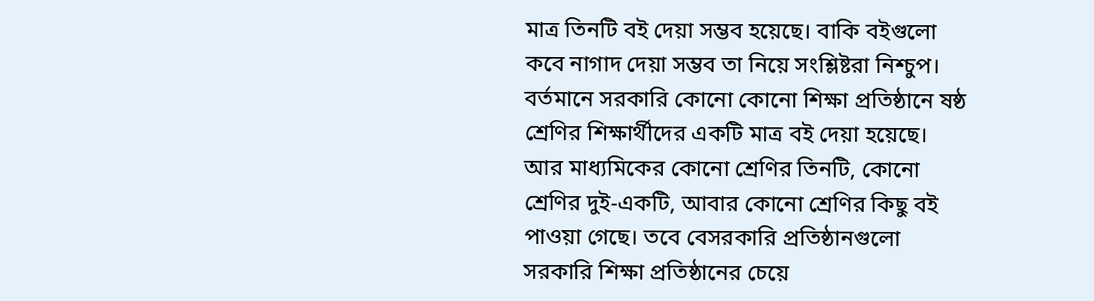মাত্র তিনটি বই দেয়া সম্ভব হয়েছে। বাকি বইগুলো কবে নাগাদ দেয়া সম্ভব তা নিয়ে সংশ্লিষ্টরা নিশ্চুপ। বর্তমানে সরকারি কোনো কোনো শিক্ষা প্রতিষ্ঠানে ষষ্ঠ শ্রেণির শিক্ষার্থীদের একটি মাত্র বই দেয়া হয়েছে। আর মাধ্যমিকের কোনো শ্রেণির তিনটি, কোনো শ্রেণির দুই-একটি, আবার কোনো শ্রেণির কিছু বই পাওয়া গেছে। তবে বেসরকারি প্রতিষ্ঠানগুলো সরকারি শিক্ষা প্রতিষ্ঠানের চেয়ে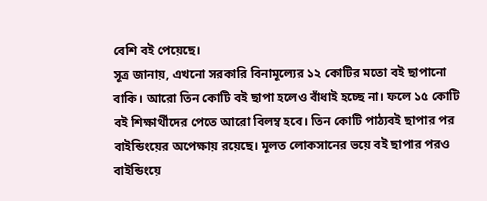বেশি বই পেয়েছে।
সূত্র জানায়, এখনো সরকারি বিনামূল্যের ১২ কোটির মতো বই ছাপানো বাকি। আরো তিন কোটি বই ছাপা হলেও বাঁধাই হচ্ছে না। ফলে ১৫ কোটি বই শিক্ষার্থীদের পেতে আরো বিলম্ব হবে। তিন কোটি পাঠ্যবই ছাপার পর বাইন্ডিংয়ের অপেক্ষায় রয়েছে। মূলত লোকসানের ভয়ে বই ছাপার পরও বাইন্ডিংয়ে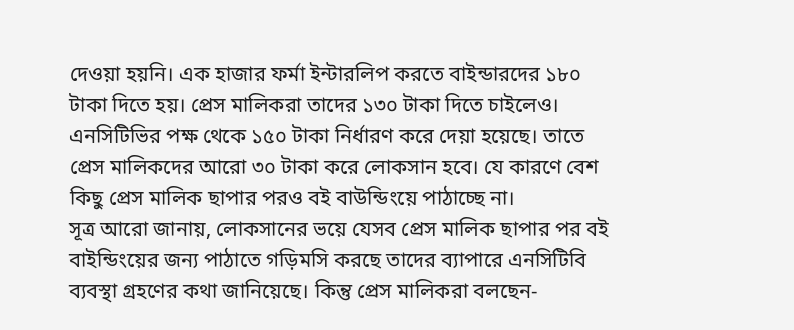দেওয়া হয়নি। এক হাজার ফর্মা ইন্টারলিপ করতে বাইন্ডারদের ১৮০ টাকা দিতে হয়। প্রেস মালিকরা তাদের ১৩০ টাকা দিতে চাইলেও। এনসিটিভির পক্ষ থেকে ১৫০ টাকা নির্ধারণ করে দেয়া হয়েছে। তাতে প্রেস মালিকদের আরো ৩০ টাকা করে লোকসান হবে। যে কারণে বেশ কিছু প্রেস মালিক ছাপার পরও বই বাউন্ডিংয়ে পাঠাচ্ছে না।
সূত্র আরো জানায়, লোকসানের ভয়ে যেসব প্রেস মালিক ছাপার পর বই বাইন্ডিংয়ের জন্য পাঠাতে গড়িমসি করছে তাদের ব্যাপারে এনসিটিবি ব্যবস্থা গ্রহণের কথা জানিয়েছে। কিন্তু প্রেস মালিকরা বলছেন-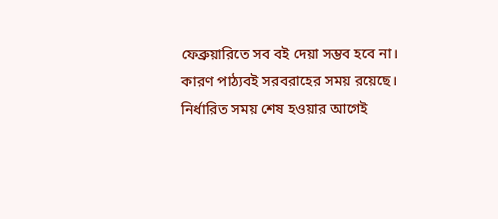ফেব্রুয়ারিতে সব বই দেয়া সম্ভব হবে না। কারণ পাঠ্যবই সরবরাহের সময় রয়েছে। নির্ধারিত সময় শেষ হওয়ার আগেই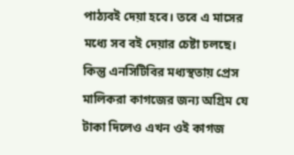পাঠ্যবই দেয়া হবে। তবে এ মাসের মধ্যে সব বই দেয়ার চেষ্টা চলছে। কিন্তু এনসিটিবির মধ্যস্থতায় প্রেস মালিকরা কাগজের জন্য অগ্রিম যে টাকা দিলেও এখন ওই কাগজ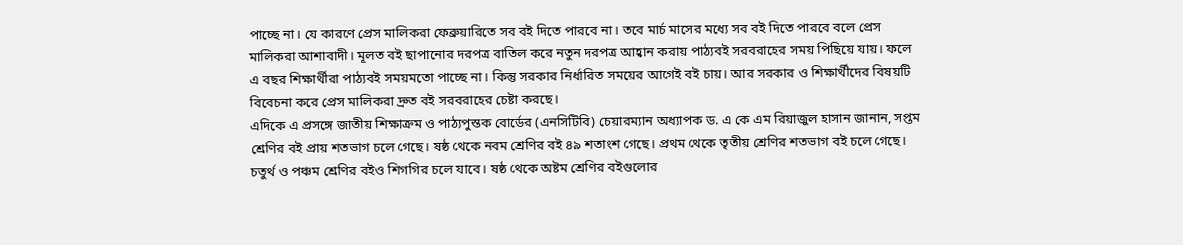পাচ্ছে না। যে কারণে প্রেস মালিকরা ফেব্রুয়ারিতে সব বই দিতে পারবে না। তবে মার্চ মাসের মধ্যে সব বই দিতে পারবে বলে প্রেস মালিকরা আশাবাদী। মূলত বই ছাপানোর দরপত্র বাতিল করে নতুন দরপত্র আহ্বান করায় পাঠ্যবই সরবরাহের সময় পিছিয়ে যায়। ফলে এ বছর শিক্ষার্থীরা পাঠ্যবই সময়মতো পাচ্ছে না। কিন্তু সরকার নির্ধারিত সময়ের আগেই বই চায়। আর সরকার ও শিক্ষার্থীদের বিষয়টি বিবেচনা করে প্রেস মালিকরা দ্রুত বই সরবরাহের চেষ্টা করছে।
এদিকে এ প্রসঙ্গে জাতীয় শিক্ষাক্রম ও পাঠ্যপুস্তক বোর্ডের (এনসিটিবি) চেয়ারম্যান অধ্যাপক ড. এ কে এম রিয়াজুল হাসান জানান, সপ্তম শ্রেণির বই প্রায় শতভাগ চলে গেছে। ষষ্ঠ থেকে নবম শ্রেণির বই ৪৯ শতাংশ গেছে। প্রথম থেকে তৃতীয় শ্রেণির শতভাগ বই চলে গেছে। চতুর্থ ও পঞ্চম শ্রেণির বইও শিগগির চলে যাবে। ষষ্ঠ থেকে অষ্টম শ্রেণির বইগুলোর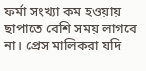ফর্মা সংখ্যা কম হওয়ায় ছাপাতে বেশি সময় লাগবে না। প্রেস মালিকরা যদি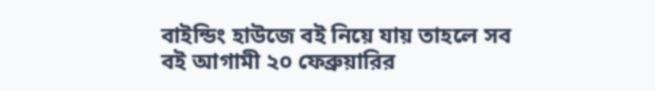বাইন্ডিং হাউজে বই নিয়ে যায় তাহলে সব বই আগামী ২০ ফেব্রুয়ারির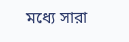মধ্যে সারা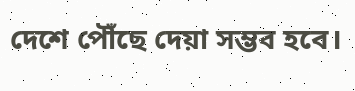দেশে পৌঁছে দেয়া সম্ভব হবে।